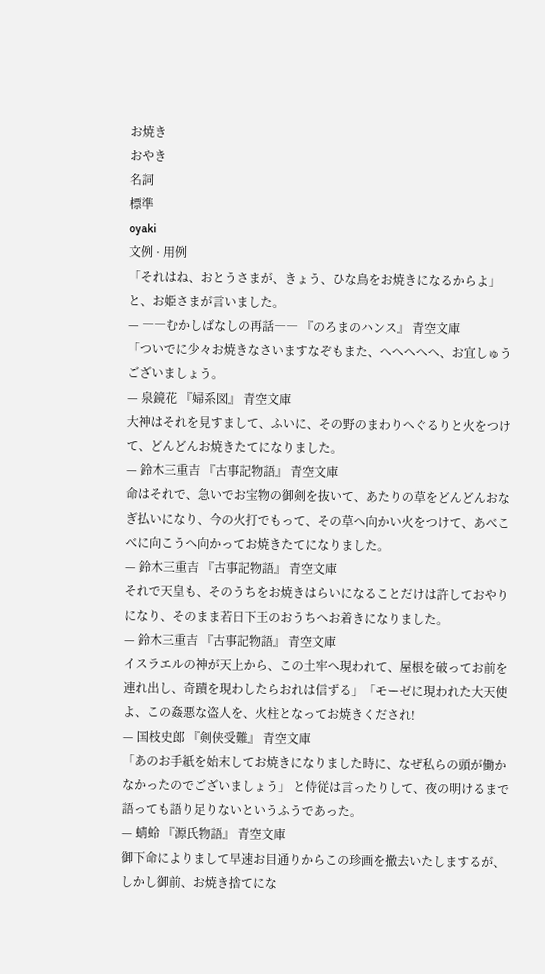お焼き
おやき
名詞
標準
oyaki
文例 · 用例
「それはね、おとうさまが、きょう、ひな鳥をお焼きになるからよ」と、お姫さまが言いました。
— ――むかしばなしの再話―― 『のろまのハンス』 青空文庫
「ついでに少々お焼きなさいますなぞもまた、へへへへへ、お宜しゅうございましょう。
— 泉鏡花 『婦系図』 青空文庫
大神はそれを見すまして、ふいに、その野のまわりへぐるりと火をつけて、どんどんお焼きたてになりました。
— 鈴木三重吉 『古事記物語』 青空文庫
命はそれで、急いでお宝物の御剣を抜いて、あたりの草をどんどんおなぎ払いになり、今の火打でもって、その草へ向かい火をつけて、あべこべに向こうへ向かってお焼きたてになりました。
— 鈴木三重吉 『古事記物語』 青空文庫
それで天皇も、そのうちをお焼きはらいになることだけは許しておやりになり、そのまま若日下王のおうちへお着きになりました。
— 鈴木三重吉 『古事記物語』 青空文庫
イスラエルの神が天上から、この土牢へ現われて、屋根を破ってお前を連れ出し、奇蹟を現わしたらおれは信ずる」「モーゼに現われた大天使よ、この姦悪な盗人を、火柱となってお焼きくだされ!
— 国枝史郎 『剣侠受難』 青空文庫
「あのお手紙を始末してお焼きになりました時に、なぜ私らの頭が働かなかったのでございましょう」 と侍従は言ったりして、夜の明けるまで語っても語り足りないというふうであった。
— 蜻蛉 『源氏物語』 青空文庫
御下命によりまして早速お目通りからこの珍画を撤去いたしまするが、しかし御前、お焼き捨てにな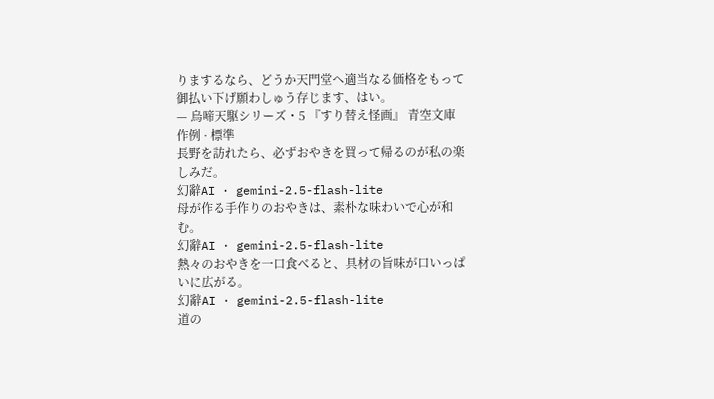りまするなら、どうか天門堂へ適当なる価格をもって御払い下げ願わしゅう存じます、はい。
— 烏啼天駆シリーズ・5 『すり替え怪画』 青空文庫
作例 · 標準
長野を訪れたら、必ずおやきを買って帰るのが私の楽しみだ。
幻辭AI · gemini-2.5-flash-lite
母が作る手作りのおやきは、素朴な味わいで心が和む。
幻辭AI · gemini-2.5-flash-lite
熱々のおやきを一口食べると、具材の旨味が口いっぱいに広がる。
幻辭AI · gemini-2.5-flash-lite
道の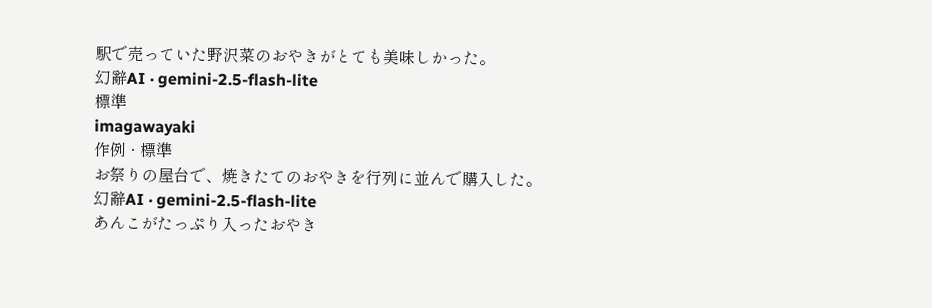駅で売っていた野沢菜のおやきがとても美味しかった。
幻辭AI · gemini-2.5-flash-lite
標準
imagawayaki
作例 · 標準
お祭りの屋台で、焼きたてのおやきを行列に並んで購入した。
幻辭AI · gemini-2.5-flash-lite
あんこがたっぷり入ったおやき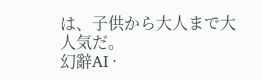は、子供から大人まで大人気だ。
幻辭AI ·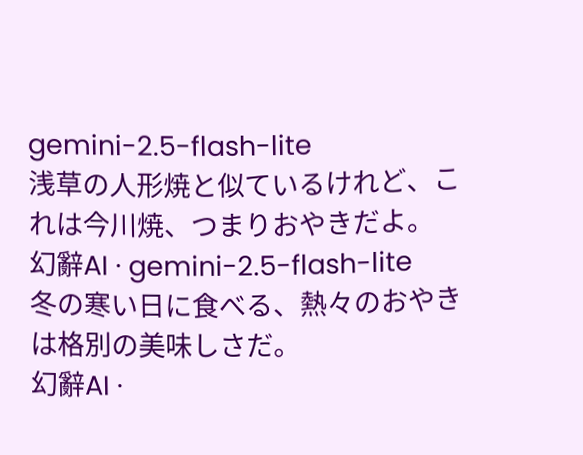gemini-2.5-flash-lite
浅草の人形焼と似ているけれど、これは今川焼、つまりおやきだよ。
幻辭AI · gemini-2.5-flash-lite
冬の寒い日に食べる、熱々のおやきは格別の美味しさだ。
幻辭AI ·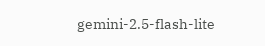gemini-2.5-flash-lite